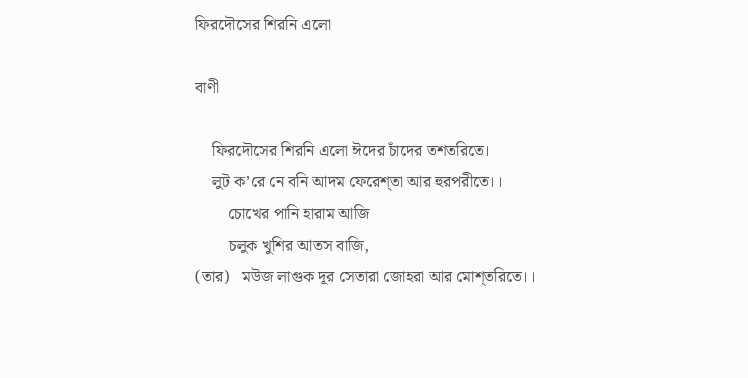ফিরদৌসের শিরনি এলো

বাণী

    ফিরদৌসের শিরনি এলো ঈদের চাঁদের তশতরিতে।
    লুট ক’রে নে বনি আদম ফেরেশ্‌তা আর হুরপরীতে।।
        চোখের পানি হারাম আজি
        চলুক খুশির আতস বাজি,
(তার)   মউজ লাগুক দূর সেতারা জোহরা আর মোশ্‌তরিতে।।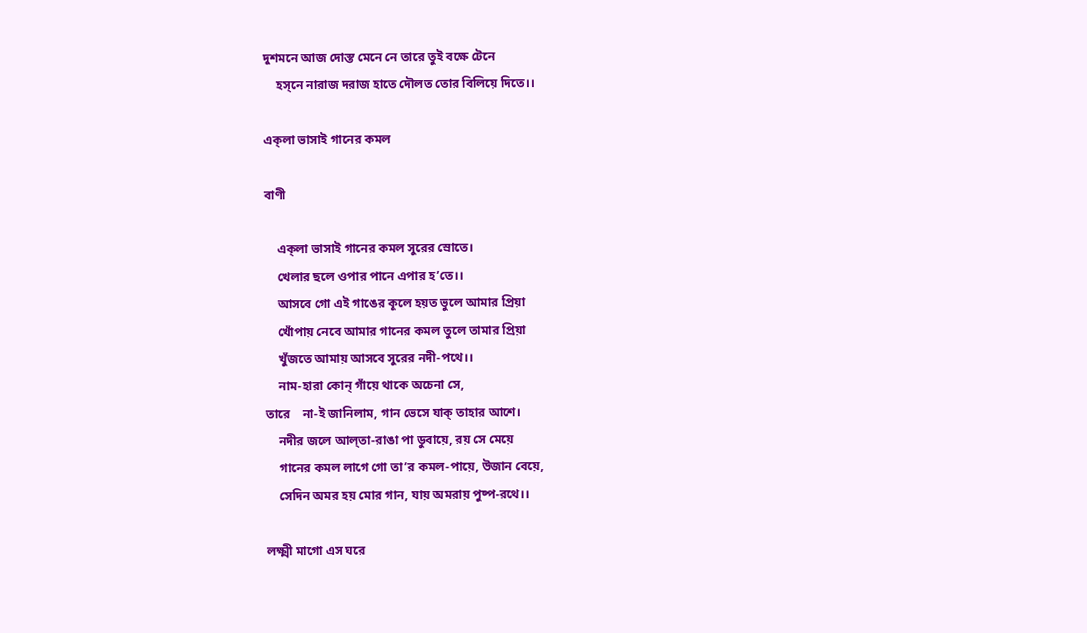দুশমনে আজ দোস্ত মেনে নে তারে তুই বক্ষে টেনে
    হস্‌নে নারাজ দরাজ হাতে দৌলত তোর বিলিয়ে দিতে।।

এক্‌লা ভাসাই গানের কমল

বাণী

    এক্‌লা ভাসাই গানের কমল সুরের স্রোতে।
    খেলার ছলে ওপার পানে এপার হ’তে।।
    আসবে গো এই গাঙের কূলে হয়ত ভুলে আমার প্রিয়া
    খোঁপায় নেবে আমার গানের কমল তুলে তামার প্রিয়া
    খুঁজতে আমায় আসবে সুরের নদী-পথে।।
    নাম-হারা কোন্ গাঁয়ে থাকে অচেনা সে,
তারে    না-ই জানিলাম, গান ভেসে যাক্ তাহার আশে।
    নদীর জলে আল্‌তা-রাঙা পা ডুবায়ে, রয় সে মেয়ে
    গানের কমল লাগে গো তা’র কমল-পায়ে, উজান বেয়ে,
    সেদিন অমর হয় মোর গান, যায় অমরায় পুষ্প-রথে।।

লক্ষ্মী মাগো এস ঘরে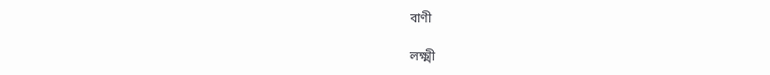বাণী

লক্ষ্মী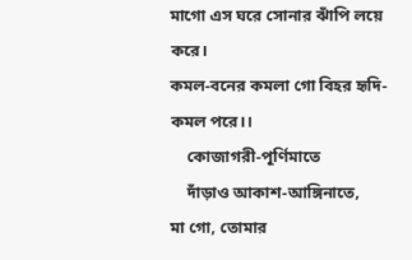মাগো এস ঘরে সোনার ঝাঁপি লয়ে করে।
কমল-বনের কমলা গো বিহর হৃদি-কমল পরে।।
    কোজাগরী-পূর্ণিমাতে
    দাঁড়াও আকাশ-আঙ্গিনাতে,
মা গো, তোমার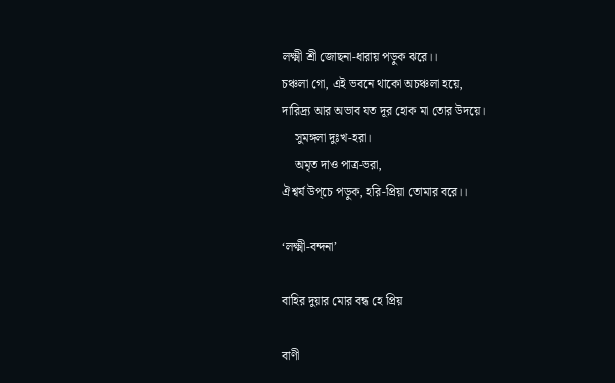লক্ষ্মী শ্রী জোছনা-ধারায় পড়ুক ঝরে।।
চঞ্চলা গো, এই ভবনে থাকো অচঞ্চলা হয়ে,
দারিদ্র্য আর অভাব যত দূর হোক মা তোর উদয়ে।
    সুমঙ্গলা দুঃখ-হরা।
    অমৃত দাও পাত্র-ভরা,
ঐশ্বর্য উপ্‌চে পড়ুক, হরি-প্রিয়া তোমার বরে।।

‘লক্ষ্মী-বন্দনা’

বাহির দুয়ার মোর বন্ধ হে প্রিয়

বাণী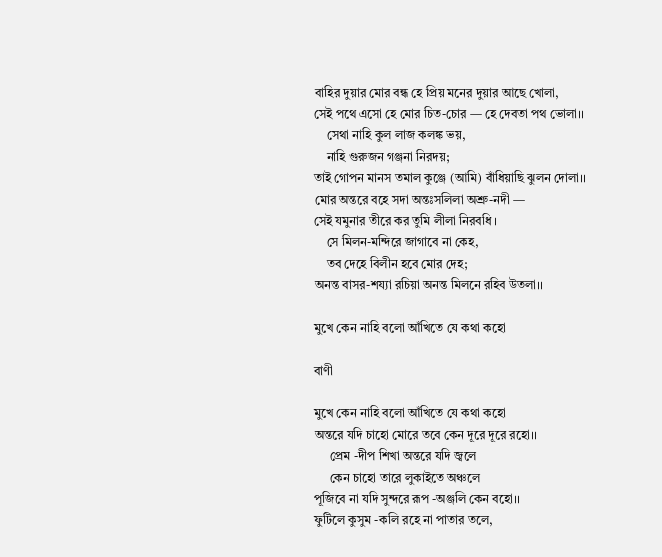বাহির দুয়ার মোর বন্ধ হে প্রিয় মনের দুয়ার আছে খোলা,
সেই পথে এসো হে মোর চিত-চোর — হে দেবতা পথ ভোলা।।
    সেথা নাহি কুল লাজ কলঙ্ক ভয়,
    নাহি গুরুজন গঞ্জনা নিরদয়;
তাই গোপন মানস তমাল কুঞ্জে (আমি) বাঁধিয়াছি ঝুলন দোলা।।
মোর অন্তরে বহে সদা অন্তঃসলিলা অশ্রু-নদী —
সেই যমুনার তীরে কর তুমি লীলা নিরবধি ।
    সে মিলন-মন্দিরে জাগাবে না কেহ,
    তব দেহে বিলীন হবে মোর দেহ;
অনন্ত বাসর-শয্যা রচিয়া অনন্ত মিলনে রহিব উতলা।।

মুখে কেন নাহি বলো আঁখিতে যে কথা কহো

বাণী

মুখে কেন নাহি বলো আঁখিতে যে কথা কহো
অন্তরে যদি চাহো মোরে তবে কেন দূরে দূরে রহো।।
     প্রেম -দীপ শিখা অন্তরে যদি জ্বলে
     কেন চাহো তারে লুকাইতে অঞ্চলে
পূজিবে না যদি সুন্দরে রূপ -অঞ্জলি কেন বহো।।
ফুটিলে কুসুম -কলি রহে না পাতার তলে,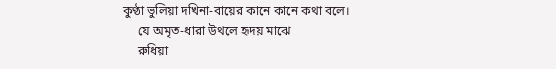কুণ্ঠা ভুলিয়া দখিনা-বায়ের কানে কানে কথা বলে।
     যে অমৃত-ধারা উথলে হৃদয় মাঝে
     রুধিয়া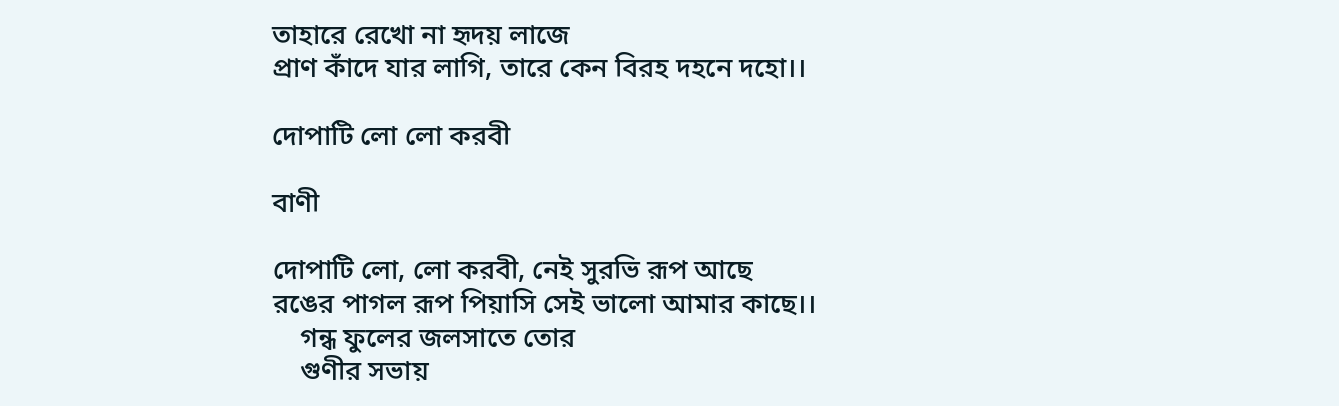তাহারে রেখো না হৃদয় লাজে
প্রাণ কাঁদে যার লাগি, তারে কেন বিরহ দহনে দহো।।

দোপাটি লো লো করবী

বাণী

দোপাটি লো, লো করবী, নেই সুরভি রূপ আছে
রঙের পাগল রূপ পিয়াসি সেই ভালো আমার কাছে।।
    গন্ধ ফুলের জলসাতে তোর
    গুণীর সভায়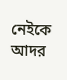নেইকে আদর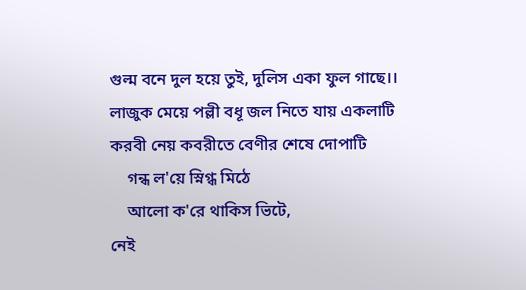গুল্ম বনে দুল হয়ে তুই, দুলিস একা ফুল গাছে।।
লাজুক মেয়ে পল্লী বধূ জল নিতে যায় একলাটি
করবী নেয় কবরীতে বেণীর শেষে দোপাটি
    গন্ধ ল'য়ে স্নিগ্ধ মিঠে
    আলো ক'রে থাকিস ভিটে,
নেই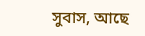সুবাস, আছে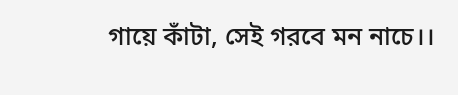গায়ে কাঁটা, সেই গরবে মন নাচে।।